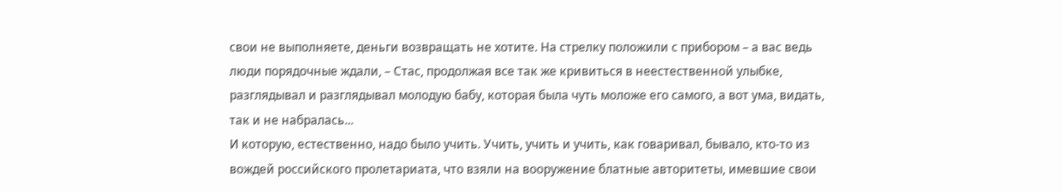свои не выполняете, деньги возвращать не хотите. На стрелку положили с прибором – а вас ведь люди порядочные ждали, – Стас, продолжая все так же кривиться в неестественной улыбке, разглядывал и разглядывал молодую бабу, которая была чуть моложе его самого, а вот ума, видать, так и не набралась...
И которую, естественно, надо было учить. Учить, учить и учить, как говаривал, бывало, кто-то из вождей российского пролетариата, что взяли на вооружение блатные авторитеты, имевшие свои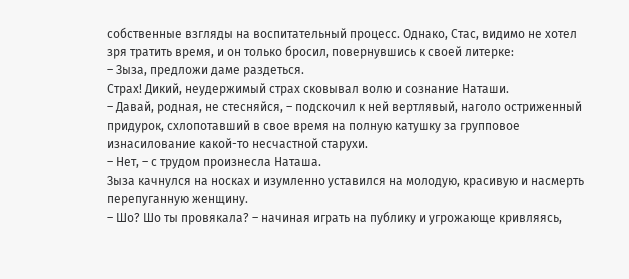собственные взгляды на воспитательный процесс. Однако, Стас, видимо не хотел зря тратить время, и он только бросил, повернувшись к своей литерке:
– Зыза, предложи даме раздеться.
Страх! Дикий, неудержимый страх сковывал волю и сознание Наташи.
– Давай, родная, не стесняйся, – подскочил к ней вертлявый, наголо остриженный придурок, схлопотавший в свое время на полную катушку за групповое изнасилование какой-то несчастной старухи.
– Нет, – с трудом произнесла Наташа.
Зыза качнулся на носках и изумленно уставился на молодую, красивую и насмерть перепуганную женщину.
– Шо? Шо ты провякала? – начиная играть на публику и угрожающе кривляясь,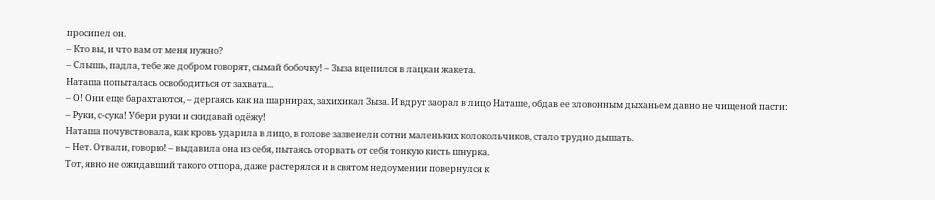просипел он.
– Кто вы, и что вам от меня нужно?
– Слышь, падла, тебе же добром говорят, сымай бобочку! – Зыза вцепился в лацкан жакета.
Наташа попыталась освободиться от захвата...
– О! Они еще барахтаются, – дергаясь как на шарнирах, захихикал Зыза. И вдруг заорал в лицо Наташе, обдав ее зловонным дыханьем давно не чищеной пасти:
– Руки, с-сука! Убери руки и скидавай одёжу!
Наташа почувствовала, как кровь ударила в лицо, в голове зазвенели сотни маленьких колокольчиков, стало трудно дышать.
– Нет. Отвали, говорю! – выдавила она из себя, пытаясь оторвать от себя тонкую кисть шнурка.
Тот, явно не ожидавший такого отпора, даже растерялся и в святом недоумении повернулся к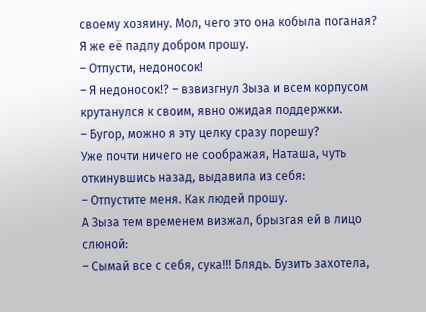своему хозяину. Мол, чего это она кобыла поганая? Я же её падлу добром прошу.
– Отпусти, недоносок!
– Я недоносок!? – взвизгнул Зыза и всем корпусом крутанулся к своим, явно ожидая поддержки.
– Бугор, можно я эту целку сразу порешу?
Уже почти ничего не соображая, Наташа, чуть откинувшись назад, выдавила из себя:
– Отпустите меня. Как людей прошу.
А Зыза тем временем визжал, брызгая ей в лицо слюной:
– Сымай все с себя, сука!!! Блядь. Бузить захотела,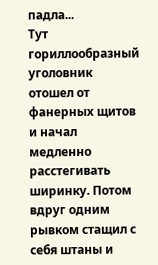падла...
Тут гориллообразный уголовник отошел от фанерных щитов и начал медленно расстегивать ширинку. Потом вдруг одним рывком стащил с себя штаны и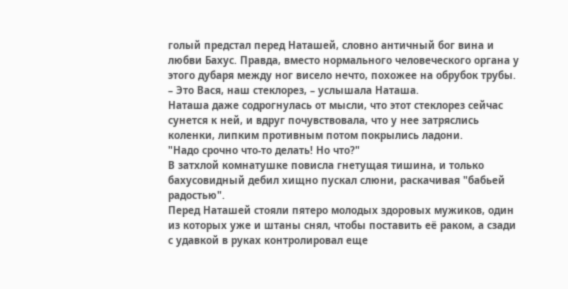голый предстал перед Наташей, словно античный бог вина и любви Бахус. Правда, вместо нормального человеческого органа у этого дубаря между ног висело нечто, похожее на обрубок трубы.
– Это Вася, наш стеклорез, – услышала Наташа.
Наташа даже содрогнулась от мысли, что этот стеклорез сейчас сунется к ней, и вдруг почувствовала, что у нее затряслись коленки, липким противным потом покрылись ладони.
"Надо срочно что-то делать! Но что?"
В затхлой комнатушке повисла гнетущая тишина, и только бахусовидный дебил хищно пускал слюни, раскачивая "бабьей радостью".
Перед Наташей стояли пятеро молодых здоровых мужиков, один из которых уже и штаны снял, чтобы поставить её раком, а сзади с удавкой в руках контролировал еще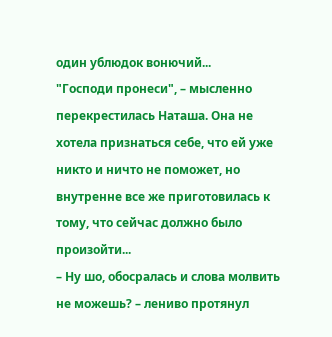один ублюдок вонючий...
"Господи пронеси", – мысленно перекрестилась Наташа. Она не хотела признаться себе, что ей уже никто и ничто не поможет, но внутренне все же приготовилась к тому, что сейчас должно было произойти...
– Ну шо, обосралась и слова молвить не можешь? – лениво протянул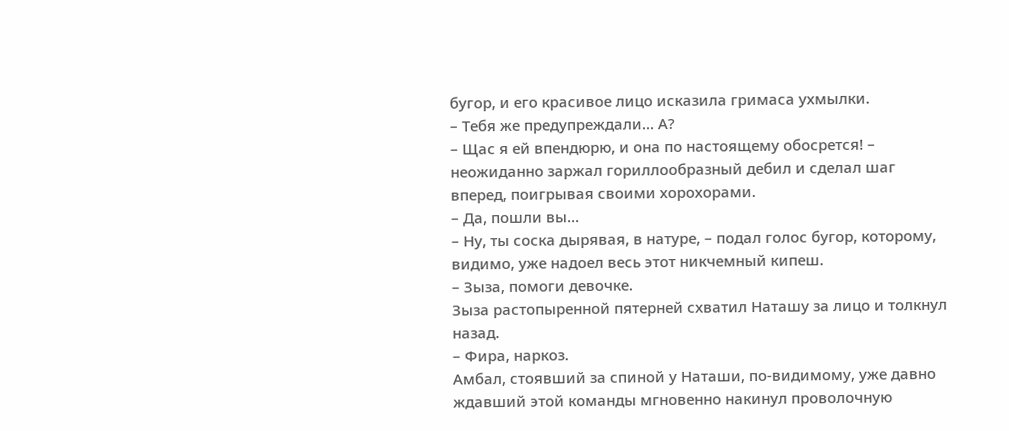бугор, и его красивое лицо исказила гримаса ухмылки.
– Тебя же предупреждали... А?
– Щас я ей впендюрю, и она по настоящему обосрется! – неожиданно заржал гориллообразный дебил и сделал шаг вперед, поигрывая своими хорохорами.
– Да, пошли вы...
– Ну, ты соска дырявая, в натуре, – подал голос бугор, которому, видимо, уже надоел весь этот никчемный кипеш.
– Зыза, помоги девочке.
Зыза растопыренной пятерней схватил Наташу за лицо и толкнул назад.
– Фира, наркоз.
Амбал, стоявший за спиной у Наташи, по-видимому, уже давно ждавший этой команды мгновенно накинул проволочную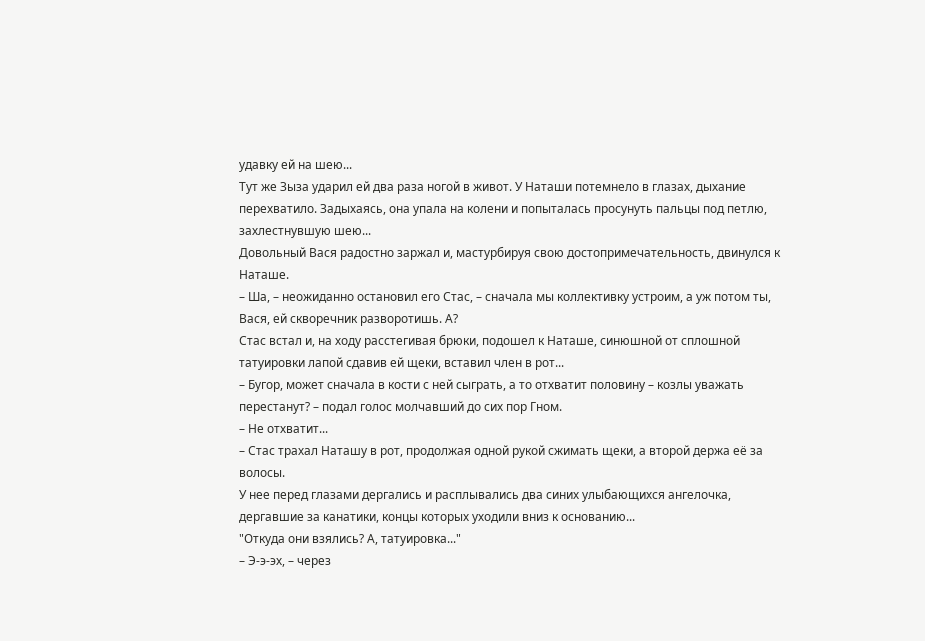удавку ей на шею...
Тут же Зыза ударил ей два раза ногой в живот. У Наташи потемнело в глазах, дыхание перехватило. Задыхаясь, она упала на колени и попыталась просунуть пальцы под петлю, захлестнувшую шею...
Довольный Вася радостно заржал и, мастурбируя свою достопримечательность, двинулся к Наташе.
– Ша, – неожиданно остановил его Стас, – сначала мы коллективку устроим, а уж потом ты, Вася, ей скворечник разворотишь. А?
Стас встал и, на ходу расстегивая брюки, подошел к Наташе, синюшной от сплошной татуировки лапой сдавив ей щеки, вставил член в рот...
– Бугор, может сначала в кости с ней сыграть, а то отхватит половину – козлы уважать перестанут? – подал голос молчавший до сих пор Гном.
– Не отхватит...
– Стас трахал Наташу в рот, продолжая одной рукой сжимать щеки, а второй держа её за волосы.
У нее перед глазами дергались и расплывались два синих улыбающихся ангелочка, дергавшие за канатики, концы которых уходили вниз к основанию...
"Откуда они взялись? А, татуировка..."
– Э-э-эх, – через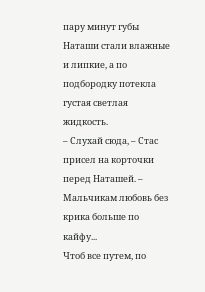пару минут губы Наташи стали влажные и липкие, а по подбородку потекла густая светлая жидкость.
– Слухай сюда, – Стас присел на корточки перед Наташей. – Мальчикам любовь без крика больше по кайфу...
Чтоб все путем, по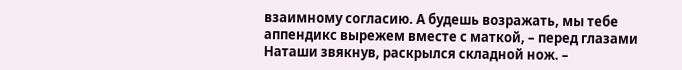взаимному согласию. А будешь возражать, мы тебе аппендикс вырежем вместе с маткой, – перед глазами Наташи звякнув, раскрылся складной нож. –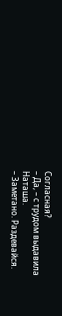Согласная?
– Да, – с трудом выдавила Наташа.
– Заметано. Раздевайся.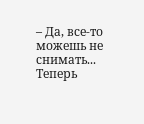– Да, все-то можешь не снимать... Теперь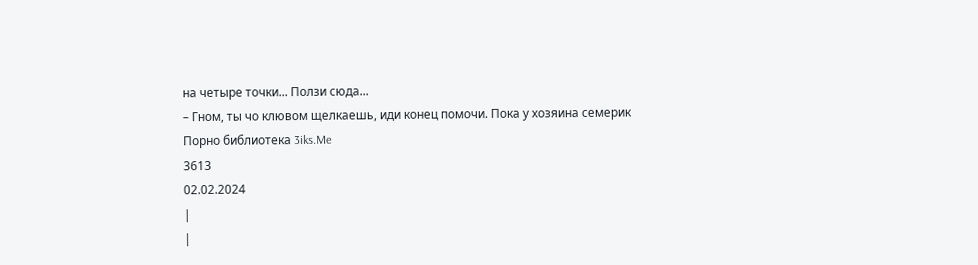на четыре точки... Ползи сюда...
– Гном, ты чо клювом щелкаешь, иди конец помочи. Пока у хозяина семерик
Порно библиотека 3iks.Me
3613
02.02.2024
|
|